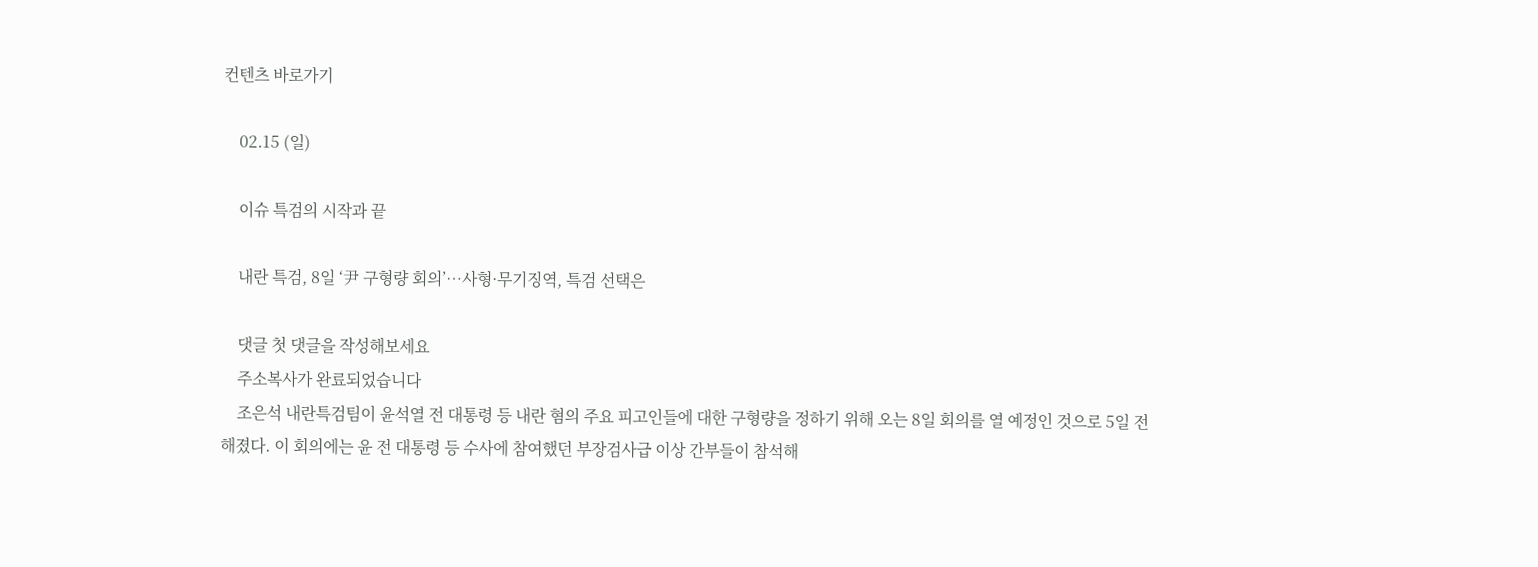컨텐츠 바로가기

    02.15 (일)

    이슈 특검의 시작과 끝

    내란 특검, 8일 ‘尹 구형량 회의’…사형·무기징역, 특검 선택은

    댓글 첫 댓글을 작성해보세요
    주소복사가 완료되었습니다
    조은석 내란특검팀이 윤석열 전 대통령 등 내란 혐의 주요 피고인들에 대한 구형량을 정하기 위해 오는 8일 회의를 열 예정인 것으로 5일 전해졌다. 이 회의에는 윤 전 대통령 등 수사에 참여했던 부장검사급 이상 간부들이 참석해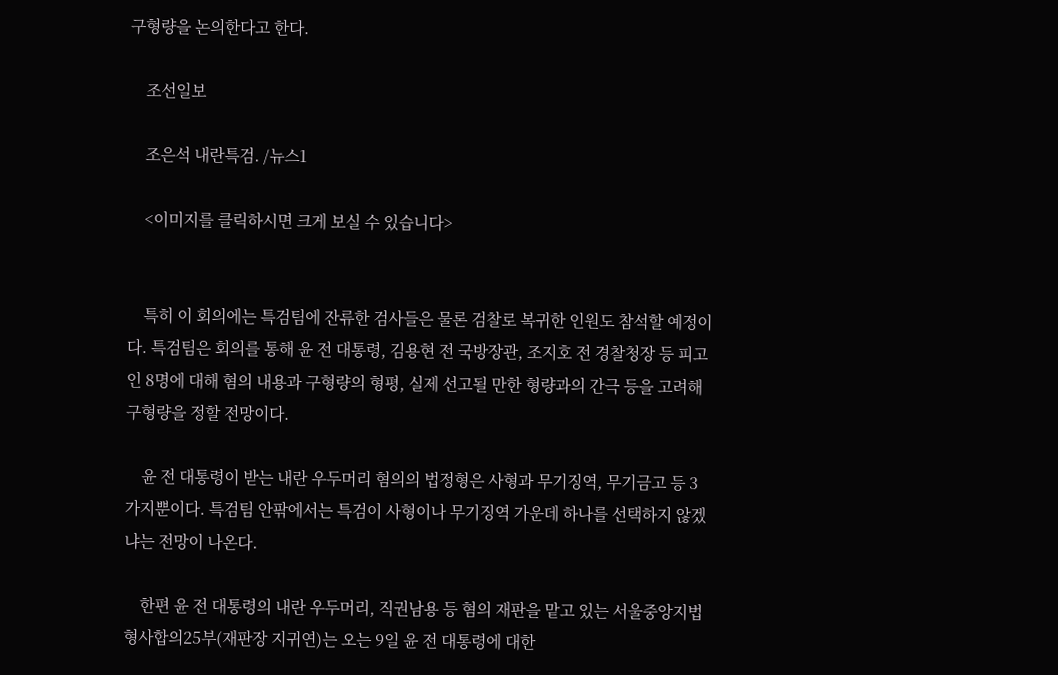구형량을 논의한다고 한다.

    조선일보

    조은석 내란특검. /뉴스1

    <이미지를 클릭하시면 크게 보실 수 있습니다>


    특히 이 회의에는 특검팀에 잔류한 검사들은 물론 검찰로 복귀한 인원도 참석할 예정이다. 특검팀은 회의를 통해 윤 전 대통령, 김용현 전 국방장관, 조지호 전 경찰청장 등 피고인 8명에 대해 혐의 내용과 구형량의 형평, 실제 선고될 만한 형량과의 간극 등을 고려해 구형량을 정할 전망이다.

    윤 전 대통령이 받는 내란 우두머리 혐의의 법정형은 사형과 무기징역, 무기금고 등 3가지뿐이다. 특검팀 안팎에서는 특검이 사형이나 무기징역 가운데 하나를 선택하지 않겠냐는 전망이 나온다.

    한편 윤 전 대통령의 내란 우두머리, 직권남용 등 혐의 재판을 맡고 있는 서울중앙지법 형사합의25부(재판장 지귀연)는 오는 9일 윤 전 대통령에 대한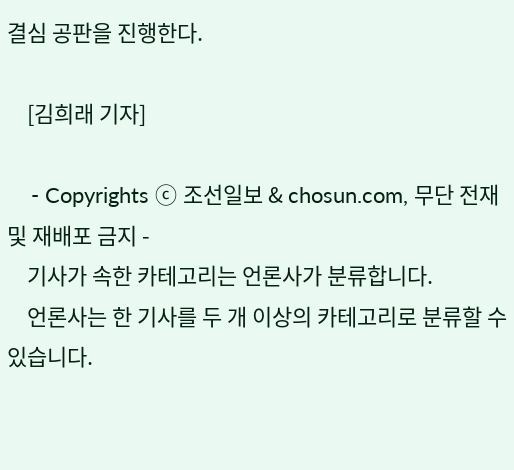결심 공판을 진행한다.

    [김희래 기자]

    - Copyrights ⓒ 조선일보 & chosun.com, 무단 전재 및 재배포 금지 -
    기사가 속한 카테고리는 언론사가 분류합니다.
    언론사는 한 기사를 두 개 이상의 카테고리로 분류할 수 있습니다.